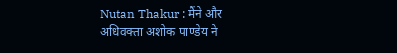Nutan Thakur : मैंने और अधिवक्ता अशोक पाण्डेय ने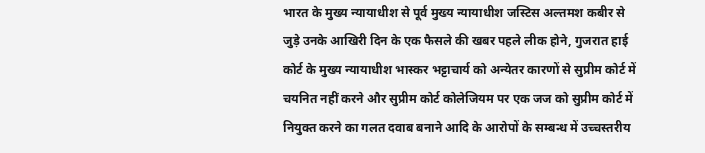भारत के मुख्य न्यायाधीश से पूर्व मुख्य न्यायाधीश जस्टिस अल्तमश कबीर से जुड़े उनके आखिरी दिन के एक फैसले की खबर पहले लीक होने, गुजरात हाई कोर्ट के मुख्य न्यायाधीश भास्कर भट्टाचार्य को अन्येतर कारणों से सुप्रीम कोर्ट में चयनित नहीं करने और सुप्रीम कोर्ट कोलेजियम पर एक जज को सुप्रीम कोर्ट में नियुक्त करने का गलत दवाब बनाने आदि के आरोपों के सम्बन्ध में उच्चस्तरीय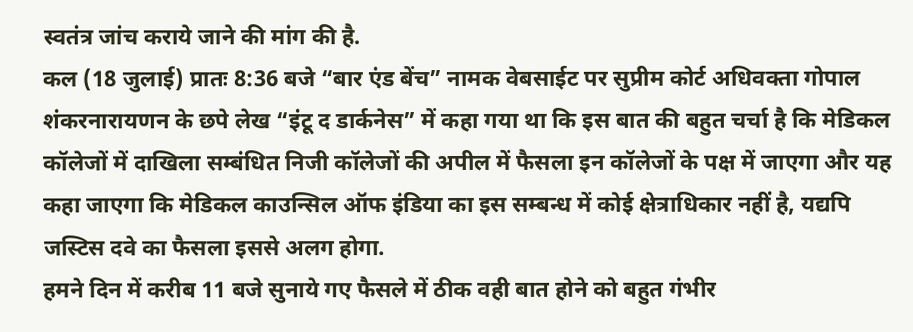स्वतंत्र जांच कराये जाने की मांग की है.
कल (18 जुलाई) प्रातः 8:36 बजे “बार एंड बेंच” नामक वेबसाईट पर सुप्रीम कोर्ट अधिवक्ता गोपाल शंकरनारायणन के छपे लेख “इंटू द डार्कनेस” में कहा गया था कि इस बात की बहुत चर्चा है कि मेडिकल कॉलेजों में दाखिला सम्बंधित निजी कॉलेजों की अपील में फैसला इन कॉलेजों के पक्ष में जाएगा और यह कहा जाएगा कि मेडिकल काउन्सिल ऑफ इंडिया का इस सम्बन्ध में कोई क्षेत्राधिकार नहीं है, यद्यपि जस्टिस दवे का फैसला इससे अलग होगा.
हमने दिन में करीब 11 बजे सुनाये गए फैसले में ठीक वही बात होने को बहुत गंभीर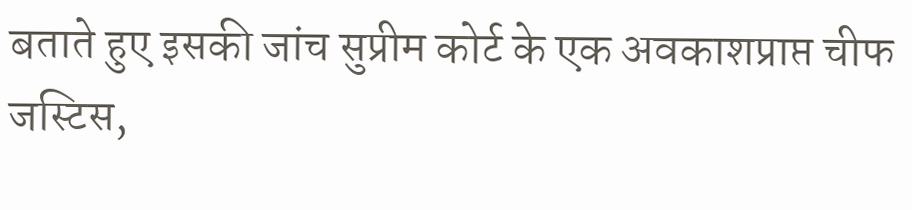बताते हुए इसकी जांच सुप्रीम कोर्ट के एक अवकाशप्राप्त चीफ जस्टिस,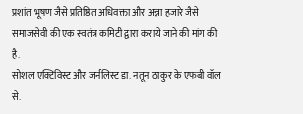प्रशांत भूषण जैसे प्रतिष्ठित अधिवक्ता और अन्ना हजारे जैसे समाजसेवी की एक स्वतंत्र कमिटी द्वारा कराये जाने की मांग की है.
सोशल एक्टिविस्ट और जर्नलिस्ट डा. नतून ठाकुर के एफबी वॉल से.